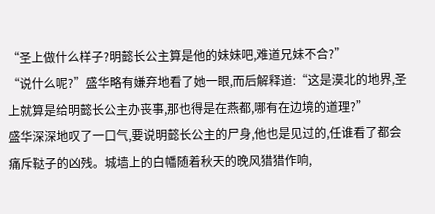“圣上做什么样子?明懿长公主算是他的妹妹吧,难道兄妹不合?”
“说什么呢?”盛华略有嫌弃地看了她一眼,而后解释道:“这是漠北的地界,圣上就算是给明懿长公主办丧事,那也得是在燕都,哪有在边境的道理?”
盛华深深地叹了一口气,要说明懿长公主的尸身,他也是见过的,任谁看了都会痛斥鞑子的凶残。城墙上的白幡随着秋天的晚风猎猎作响,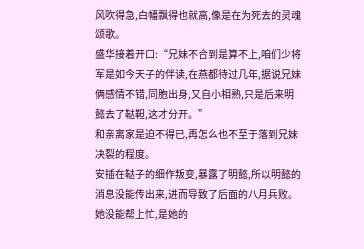风吹得急,白幡飘得也就高,像是在为死去的灵魂颂歌。
盛华接着开口:“兄妹不合到是算不上,咱们少将军是如今天子的伴读,在燕都待过几年,据说兄妹俩感情不错,同胞出身,又自小相熟,只是后来明懿去了鞑靼,这才分开。”
和亲离家是迫不得已,再怎么也不至于落到兄妹决裂的程度。
安插在鞑子的细作叛变,暴露了明懿,所以明懿的消息没能传出来,进而导致了后面的八月兵败。
她没能帮上忙,是她的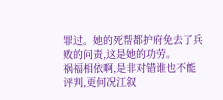罪过。她的死帮都护府免去了兵败的问责,这是她的功劳。
祸福相依啊,是非对错谁也不能评判,更何况江叙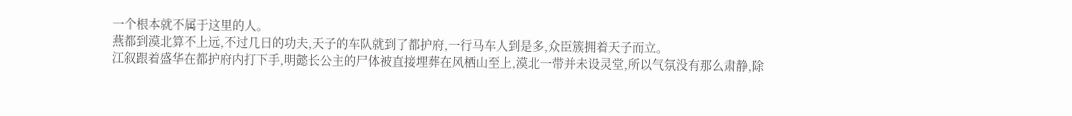一个根本就不属于这里的人。
燕都到漠北算不上远,不过几日的功夫,天子的车队就到了都护府,一行马车人到是多,众臣簇拥着天子而立。
江叙跟着盛华在都护府内打下手,明懿长公主的尸体被直接埋葬在风栖山至上,漠北一带并未设灵堂,所以气氛没有那么肃静,除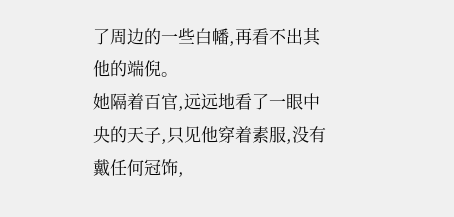了周边的一些白幡,再看不出其他的端倪。
她隔着百官,远远地看了一眼中央的天子,只见他穿着素服,没有戴任何冠饰,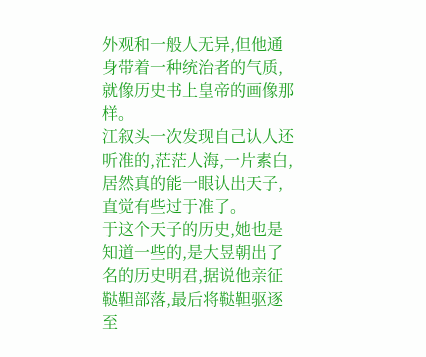外观和一般人无异,但他通身带着一种统治者的气质,就像历史书上皇帝的画像那样。
江叙头一次发现自己认人还听准的,茫茫人海,一片素白,居然真的能一眼认出天子,直觉有些过于准了。
于这个天子的历史,她也是知道一些的,是大昱朝出了名的历史明君,据说他亲征鞑靼部落,最后将鞑靼驱逐至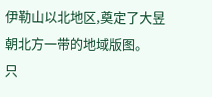伊勒山以北地区,奠定了大昱朝北方一带的地域版图。
只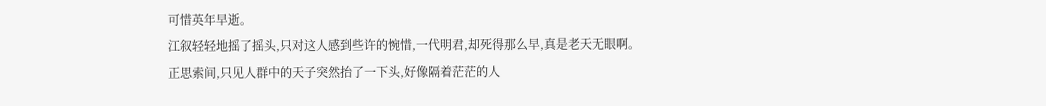可惜英年早逝。
江叙轻轻地摇了摇头,只对这人感到些许的惋惜,一代明君,却死得那么早,真是老天无眼啊。
正思索间,只见人群中的天子突然抬了一下头,好像隔着茫茫的人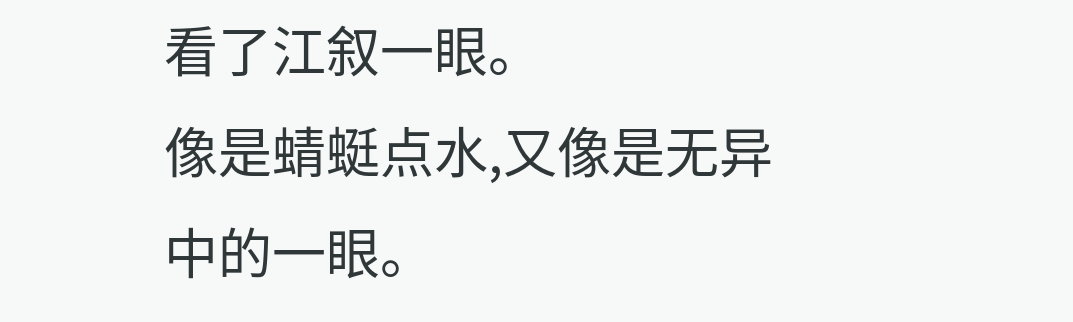看了江叙一眼。
像是蜻蜓点水,又像是无异中的一眼。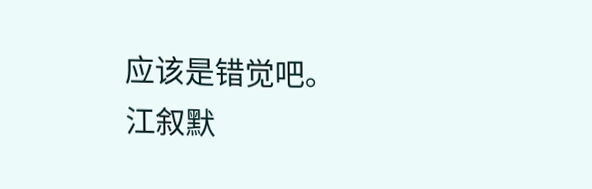应该是错觉吧。
江叙默